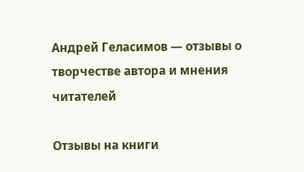Андрей Геласимов — отзывы о творчестве автора и мнения читателей

Отзывы на книги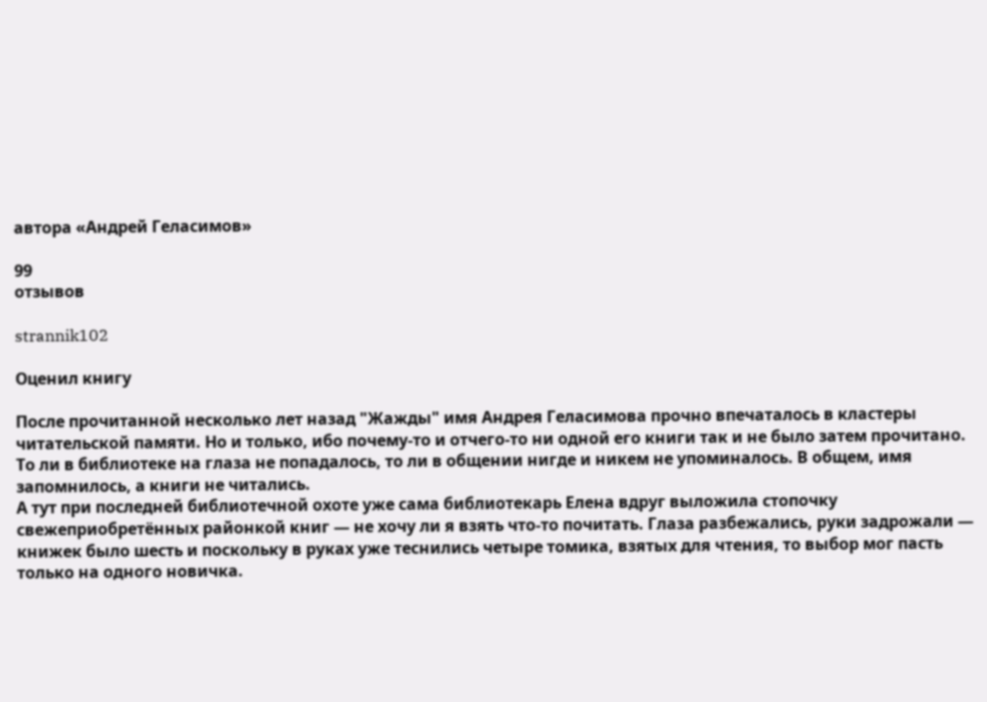автора «Андрей Геласимов»

99
отзывов

strannik102

Оценил книгу

После прочитанной несколько лет назад "Жажды" имя Андрея Геласимова прочно впечаталось в кластеры читательской памяти. Но и только, ибо почему-то и отчего-то ни одной его книги так и не было затем прочитано. То ли в библиотеке на глаза не попадалось, то ли в общении нигде и никем не упоминалось. В общем, имя запомнилось, а книги не читались.
А тут при последней библиотечной охоте уже сама библиотекарь Елена вдруг выложила стопочку свежеприобретённых районкой книг — не хочу ли я взять что-то почитать. Глаза разбежались, руки задрожали — книжек было шесть и поскольку в руках уже теснились четыре томика, взятых для чтения, то выбор мог пасть только на одного новичка.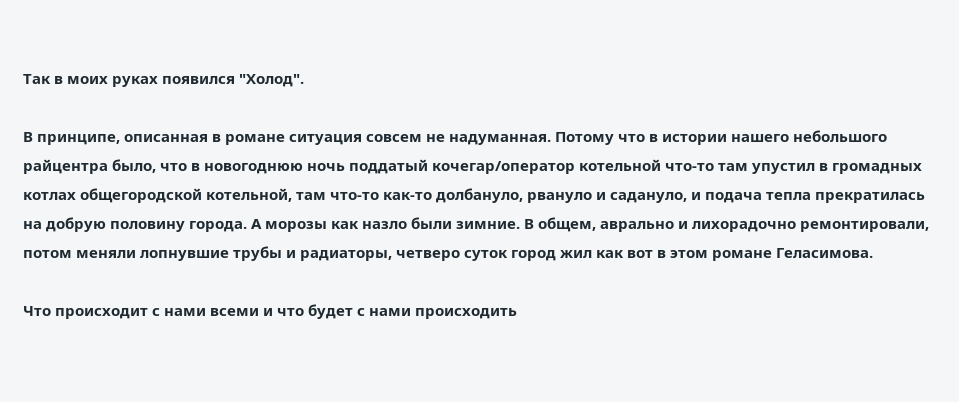Так в моих руках появился "Холод".

В принципе, описанная в романе ситуация совсем не надуманная. Потому что в истории нашего небольшого райцентра было, что в новогоднюю ночь поддатый кочегар/оператор котельной что-то там упустил в громадных котлах общегородской котельной, там что-то как-то долбануло, рвануло и садануло, и подача тепла прекратилась на добрую половину города. А морозы как назло были зимние. В общем, аврально и лихорадочно ремонтировали, потом меняли лопнувшие трубы и радиаторы, четверо суток город жил как вот в этом романе Геласимова.

Что происходит с нами всеми и что будет с нами происходить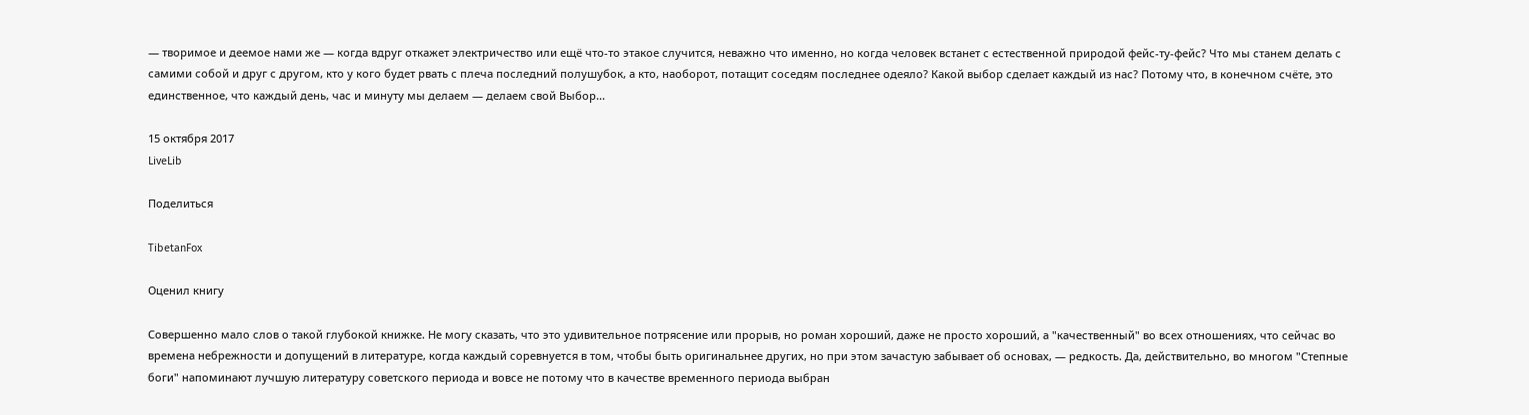— творимое и деемое нами же — когда вдруг откажет электричество или ещё что-то этакое случится, неважно что именно, но когда человек встанет с естественной природой фейс-ту-фейс? Что мы станем делать с самими собой и друг с другом, кто у кого будет рвать с плеча последний полушубок, а кто, наоборот, потащит соседям последнее одеяло? Какой выбор сделает каждый из нас? Потому что, в конечном счёте, это единственное, что каждый день, час и минуту мы делаем — делаем свой Выбор...

15 октября 2017
LiveLib

Поделиться

TibetanFox

Оценил книгу

Совершенно мало слов о такой глубокой книжке. Не могу сказать, что это удивительное потрясение или прорыв, но роман хороший, даже не просто хороший, а "качественный" во всех отношениях, что сейчас во времена небрежности и допущений в литературе, когда каждый соревнуется в том, чтобы быть оригинальнее других, но при этом зачастую забывает об основах, — редкость. Да, действительно, во многом "Степные боги" напоминают лучшую литературу советского периода и вовсе не потому что в качестве временного периода выбран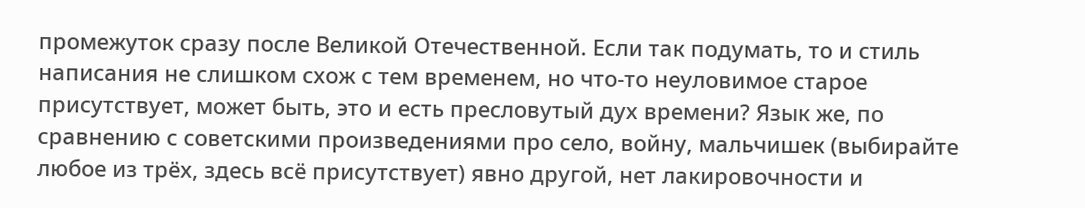промежуток сразу после Великой Отечественной. Если так подумать, то и стиль написания не слишком схож с тем временем, но что-то неуловимое старое присутствует, может быть, это и есть пресловутый дух времени? Язык же, по сравнению с советскими произведениями про село, войну, мальчишек (выбирайте любое из трёх, здесь всё присутствует) явно другой, нет лакировочности и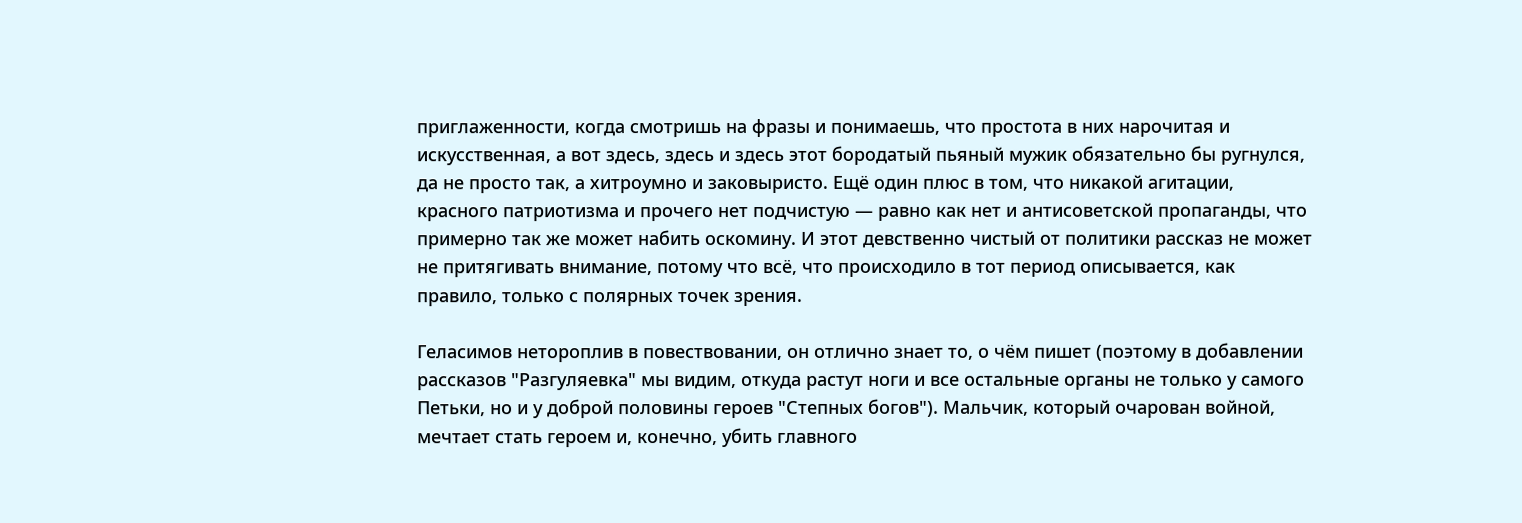приглаженности, когда смотришь на фразы и понимаешь, что простота в них нарочитая и искусственная, а вот здесь, здесь и здесь этот бородатый пьяный мужик обязательно бы ругнулся, да не просто так, а хитроумно и заковыристо. Ещё один плюс в том, что никакой агитации, красного патриотизма и прочего нет подчистую — равно как нет и антисоветской пропаганды, что примерно так же может набить оскомину. И этот девственно чистый от политики рассказ не может не притягивать внимание, потому что всё, что происходило в тот период описывается, как правило, только с полярных точек зрения.

Геласимов нетороплив в повествовании, он отлично знает то, о чём пишет (поэтому в добавлении рассказов "Разгуляевка" мы видим, откуда растут ноги и все остальные органы не только у самого Петьки, но и у доброй половины героев "Степных богов"). Мальчик, который очарован войной, мечтает стать героем и, конечно, убить главного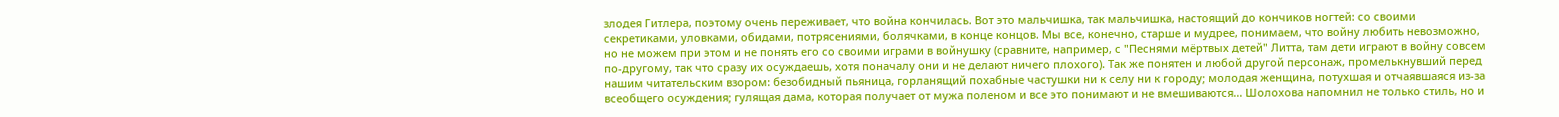злодея Гитлера, поэтому очень переживает, что война кончилась. Вот это мальчишка, так мальчишка, настоящий до кончиков ногтей: со своими секретиками, уловками, обидами, потрясениями, болячками, в конце концов. Мы все, конечно, старше и мудрее, понимаем, что войну любить невозможно, но не можем при этом и не понять его со своими играми в войнушку (сравните, например, с "Песнями мёртвых детей" Литта, там дети играют в войну совсем по-другому, так что сразу их осуждаешь, хотя поначалу они и не делают ничего плохого). Так же понятен и любой другой персонаж, промелькнувший перед нашим читательским взором: безобидный пьяница, горланящий похабные частушки ни к селу ни к городу; молодая женщина, потухшая и отчаявшаяся из-за всеобщего осуждения; гулящая дама, которая получает от мужа поленом и все это понимают и не вмешиваются... Шолохова напомнил не только стиль, но и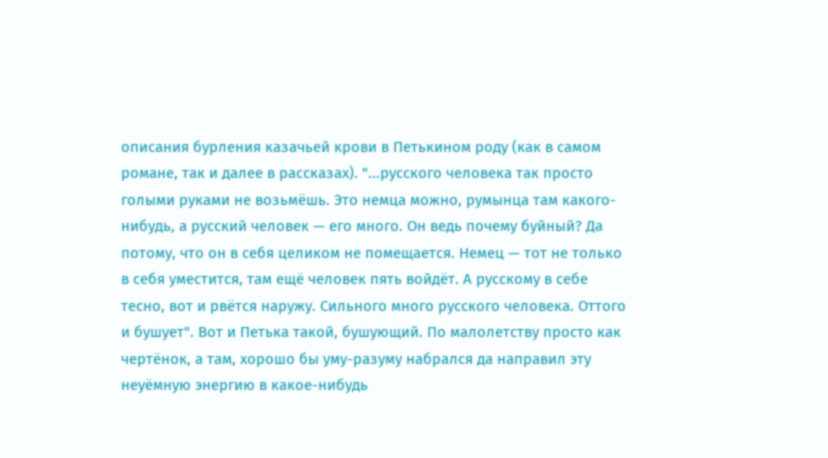описания бурления казачьей крови в Петькином роду (как в самом романе, так и далее в рассказах). "...русского человека так просто голыми руками не возьмёшь. Это немца можно, румынца там какого-нибудь, а русский человек — его много. Он ведь почему буйный? Да потому, что он в себя целиком не помещается. Немец — тот не только в себя уместится, там ещё человек пять войдёт. А русскому в себе тесно, вот и рвётся наружу. Сильного много русского человека. Оттого и бушует". Вот и Петька такой, бушующий. По малолетству просто как чертёнок, а там, хорошо бы уму-разуму набрался да направил эту неуёмную энергию в какое-нибудь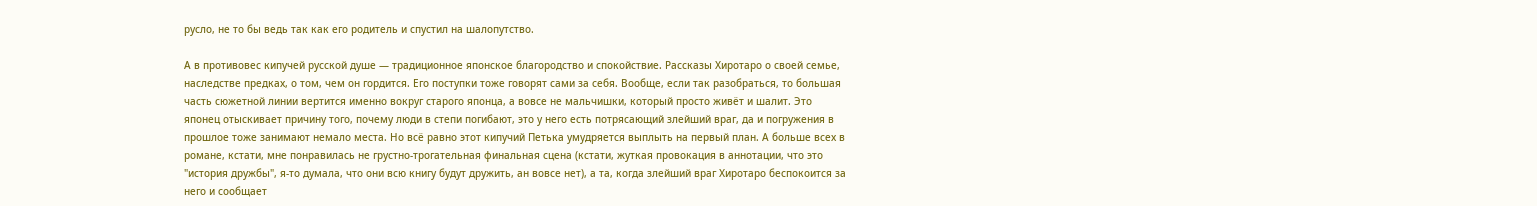русло, не то бы ведь так как его родитель и спустил на шалопутство.

А в противовес кипучей русской душе — традиционное японское благородство и спокойствие. Рассказы Хиротаро о своей семье, наследстве предках, о том, чем он гордится. Его поступки тоже говорят сами за себя. Вообще, если так разобраться, то большая часть сюжетной линии вертится именно вокруг старого японца, а вовсе не мальчишки, который просто живёт и шалит. Это японец отыскивает причину того, почему люди в степи погибают, это у него есть потрясающий злейший враг, да и погружения в прошлое тоже занимают немало места. Но всё равно этот кипучий Петька умудряется выплыть на первый план. А больше всех в романе, кстати, мне понравилась не грустно-трогательная финальная сцена (кстати, жуткая провокация в аннотации, что это "история дружбы", я-то думала, что они всю книгу будут дружить, ан вовсе нет), а та, когда злейший враг Хиротаро беспокоится за него и сообщает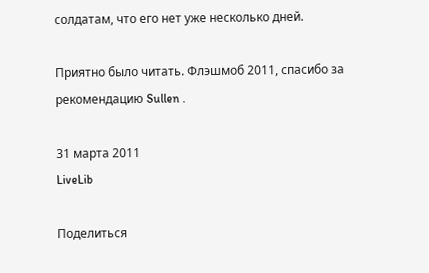солдатам, что его нет уже несколько дней.

Приятно было читать. Флэшмоб 2011, спасибо за рекомендацию Sullen .

31 марта 2011
LiveLib

Поделиться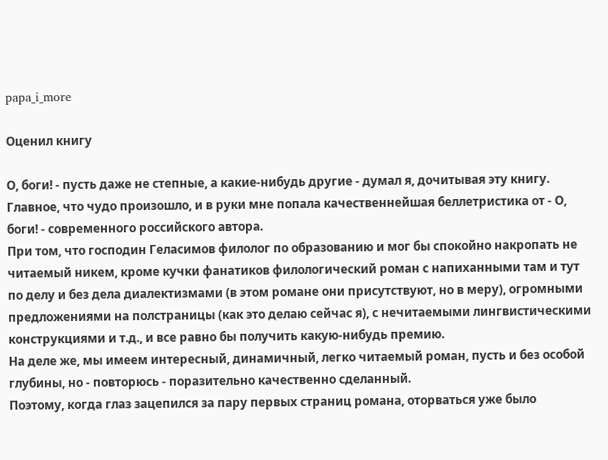papa_i_more

Оценил книгу

О, боги! - пусть даже не степные, а какие-нибудь другие - думал я, дочитывая эту книгу. Главное, что чудо произошло, и в руки мне попала качественнейшая беллетристика от - О, боги! - современного российского автора.
При том, что господин Геласимов филолог по образованию и мог бы спокойно накропать не читаемый никем, кроме кучки фанатиков филологический роман с напиханными там и тут по делу и без дела диалектизмами (в этом романе они присутствуют, но в меру), огромными предложениями на полстраницы (как это делаю сейчас я), с нечитаемыми лингвистическими конструкциями и т.д., и все равно бы получить какую-нибудь премию.
На деле же, мы имеем интересный, динамичный, легко читаемый роман, пусть и без особой глубины, но - повторюсь - поразительно качественно сделанный.
Поэтому, когда глаз зацепился за пару первых страниц романа, оторваться уже было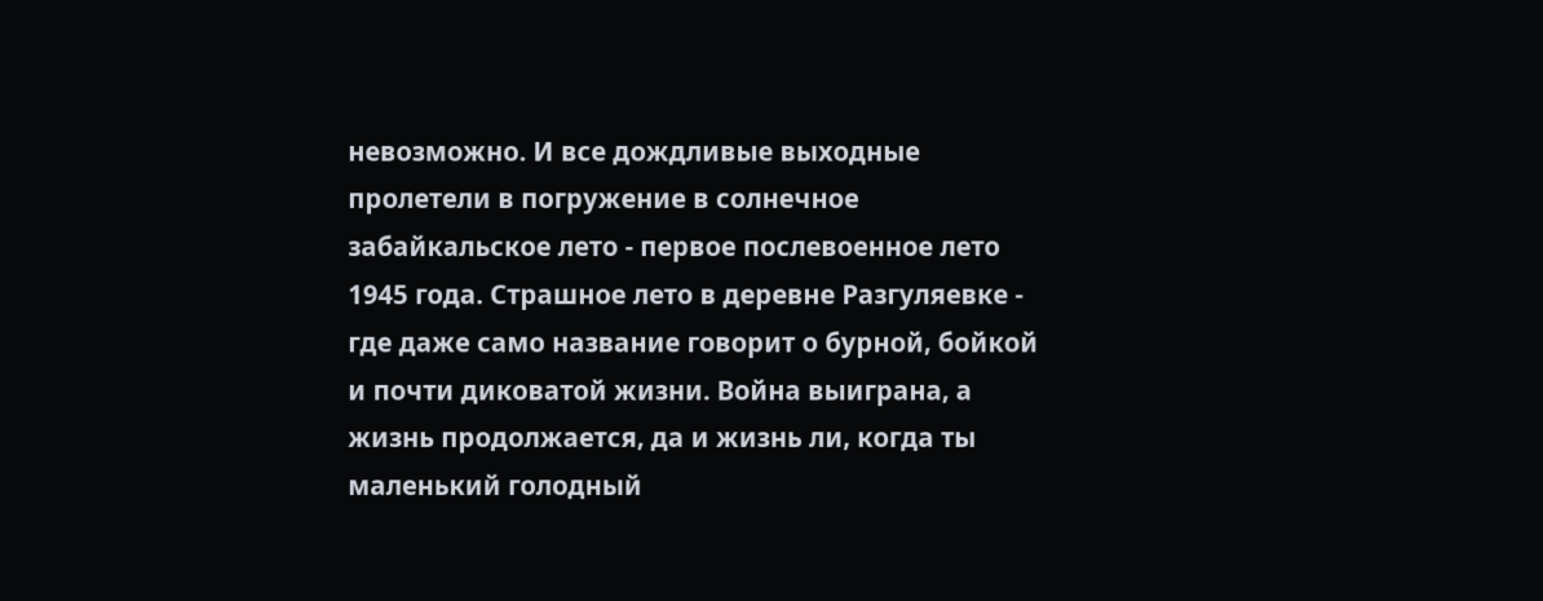невозможно. И все дождливые выходные пролетели в погружение в солнечное забайкальское лето - первое послевоенное лето 1945 года. Страшное лето в деревне Разгуляевке - где даже само название говорит о бурной, бойкой и почти диковатой жизни. Война выиграна, а жизнь продолжается, да и жизнь ли, когда ты маленький голодный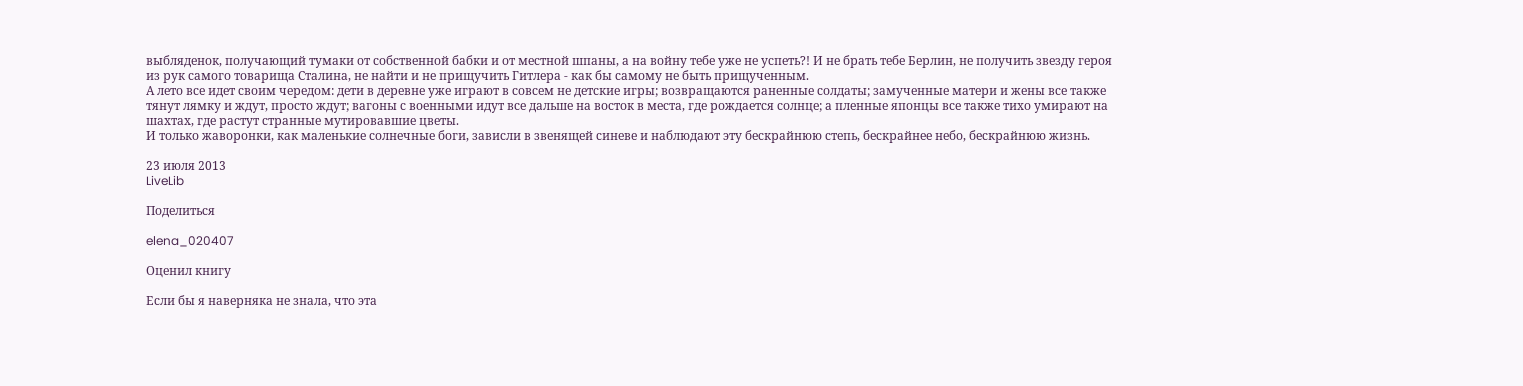выбляденок, получающий тумаки от собственной бабки и от местной шпаны, а на войну тебе уже не успеть?! И не брать тебе Берлин, не получить звезду героя из рук самого товарища Сталина, не найти и не прищучить Гитлера - как бы самому не быть прищученным.
А лето все идет своим чередом: дети в деревне уже играют в совсем не детские игры; возвращаются раненные солдаты; замученные матери и жены все также тянут лямку и ждут, просто ждут; вагоны с военными идут все дальше на восток в места, где рождается солнце; а пленные японцы все также тихо умирают на шахтах, где растут странные мутировавшие цветы.
И только жаворонки, как маленькие солнечные боги, зависли в звенящей синеве и наблюдают эту бескрайнюю степь, бескрайнее небо, бескрайнюю жизнь.

23 июля 2013
LiveLib

Поделиться

elena_020407

Оценил книгу

Если бы я наверняка не знала, что эта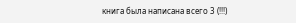книга была написана всего 3 (!!!)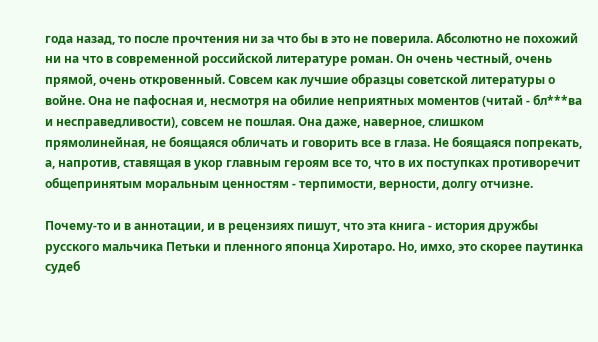года назад, то после прочтения ни за что бы в это не поверила. Абсолютно не похожий ни на что в современной российской литературе роман. Он очень честный, очень прямой, очень откровенный. Совсем как лучшие образцы советской литературы о войне. Она не пафосная и, несмотря на обилие неприятных моментов (читай - бл***ва и несправедливости), совсем не пошлая. Она даже, наверное, слишком прямолинейная, не боящаяся обличать и говорить все в глаза. Не боящаяся попрекать, а, напротив, ставящая в укор главным героям все то, что в их поступках противоречит общепринятым моральным ценностям - терпимости, верности, долгу отчизне.

Почему-то и в аннотации, и в рецензиях пишут, что эта книга - история дружбы русского мальчика Петьки и пленного японца Хиротаро. Но, имхо, это скорее паутинка судеб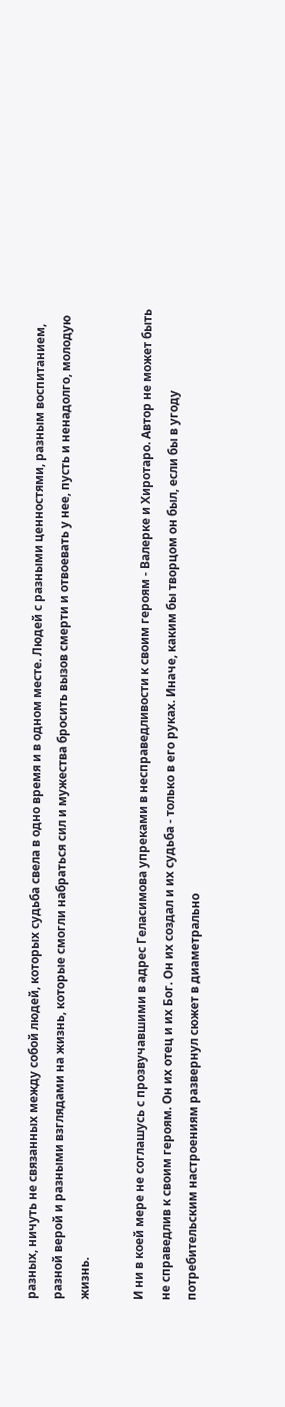разных, ничуть не связанных между собой людей, которых судьба свела в одно время и в одном месте. Людей с разными ценностями, разным воспитанием, разной верой и разными взглядами на жизнь, которые смогли набраться сил и мужества бросить вызов смерти и отвоевать у нее, пусть и ненадолго, молодую жизнь.

И ни в коей мере не соглашусь с прозвучавшими в адрес Геласимова упреками в несправедливости к своим героям - Валерке и Хиротаро. Автор не может быть не справедлив к своим героям. Он их отец и их Бог. Он их создал и их судьба - только в его руках. Иначе, каким бы творцом он был, если бы в угоду потребительским настроениям развернул сюжет в диаметрально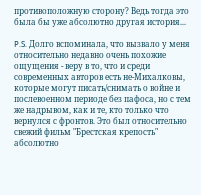противоположную сторону? Ведь тогда это была бы уже абсолютно другая история...

P.S. Долго вспоминала, что вызвало у меня относительно недавно очень похожие ощущения - веру в то, что и среди современных авторов есть не-Михалковы, которые могут писать/снимать о войне и послевоенном периоде без пафоса, но с тем же надрывом, как и те, кто только что вернулся с фронтов. Это был относительно свежий фильм "Брестская крепость" абсолютно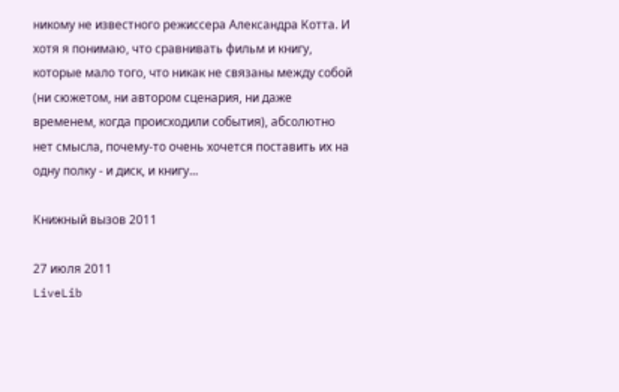никому не известного режиссера Александра Котта. И хотя я понимаю, что сравнивать фильм и книгу, которые мало того, что никак не связаны между собой (ни сюжетом, ни автором сценария, ни даже временем, когда происходили события), абсолютно нет смысла, почему-то очень хочется поставить их на одну полку - и диск, и книгу...

Книжный вызов 2011

27 июля 2011
LiveLib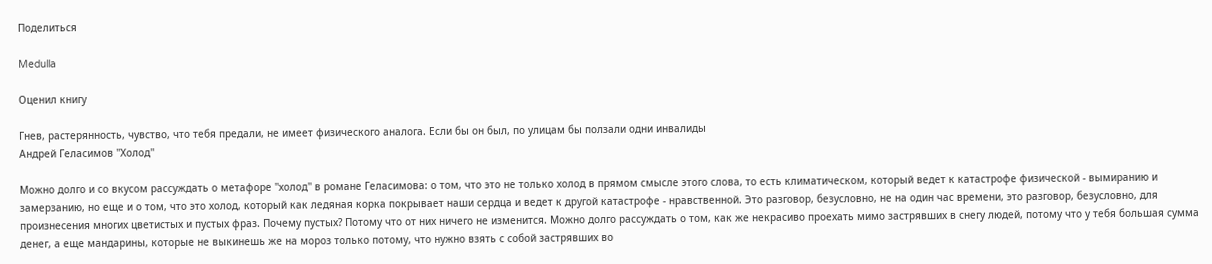Поделиться

Medulla

Оценил книгу

Гнев, растерянность, чувство, что тебя предали, не имеет физического аналога. Если бы он был, по улицам бы ползали одни инвалиды
Андрей Геласимов ''Холод''

Можно долго и со вкусом рассуждать о метафоре ''холод'' в романе Геласимова: о том, что это не только холод в прямом смысле этого слова, то есть климатическом, который ведет к катастрофе физической - вымиранию и замерзанию, но еще и о том, что это холод, который как ледяная корка покрывает наши сердца и ведет к другой катастрофе - нравственной. Это разговор, безусловно, не на один час времени, это разговор, безусловно, для произнесения многих цветистых и пустых фраз. Почему пустых? Потому что от них ничего не изменится. Можно долго рассуждать о том, как же некрасиво проехать мимо застрявших в снегу людей, потому что у тебя большая сумма денег, а еще мандарины, которые не выкинешь же на мороз только потому, что нужно взять с собой застрявших во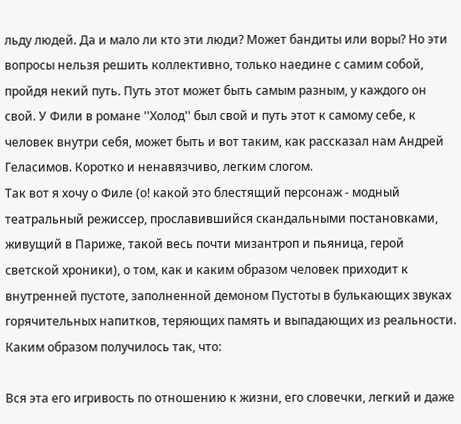льду людей. Да и мало ли кто эти люди? Может бандиты или воры? Но эти вопросы нельзя решить коллективно, только наедине с самим собой, пройдя некий путь. Путь этот может быть самым разным, у каждого он свой. У Фили в романе ''Холод'' был свой и путь этот к самому себе, к человек внутри себя, может быть и вот таким, как рассказал нам Андрей Геласимов. Коротко и ненавязчиво, легким слогом.
Так вот я хочу о Филе (о! какой это блестящий персонаж - модный театральный режиссер, прославившийся скандальными постановками, живущий в Париже, такой весь почти мизантроп и пьяница, герой светской хроники), о том, как и каким образом человек приходит к внутренней пустоте, заполненной демоном Пустоты в булькающих звуках горячительных напитков, теряющих память и выпадающих из реальности. Каким образом получилось так, что:

Вся эта его игривость по отношению к жизни, его словечки, легкий и даже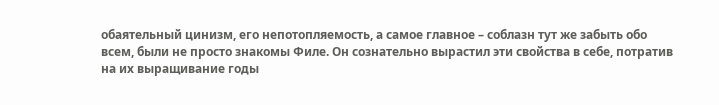обаятельный цинизм, его непотопляемость, а самое главное – соблазн тут же забыть обо всем, были не просто знакомы Филе. Он сознательно вырастил эти свойства в себе, потратив на их выращивание годы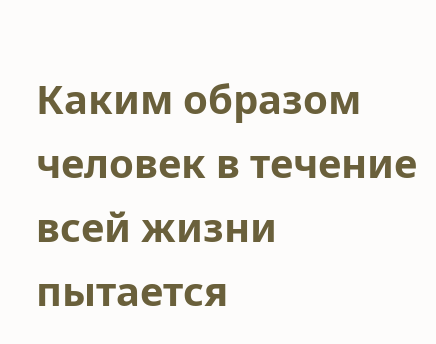Каким образом человек в течение всей жизни пытается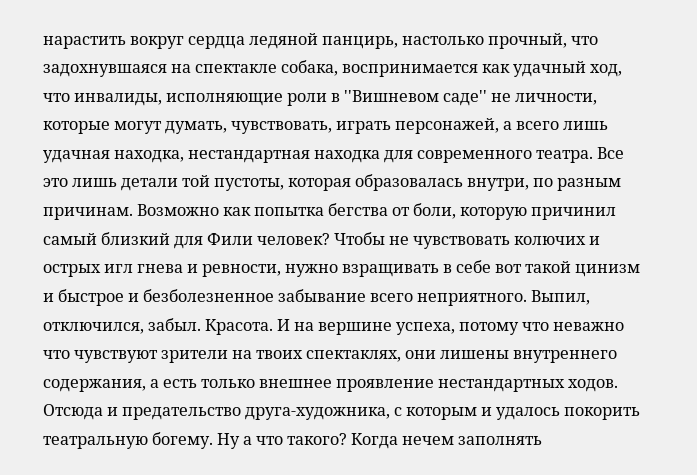нарастить вокруг сердца ледяной панцирь, настолько прочный, что задохнувшаяся на спектакле собака, воспринимается как удачный ход, что инвалиды, исполняющие роли в ''Вишневом саде'' не личности, которые могут думать, чувствовать, играть персонажей, а всего лишь удачная находка, нестандартная находка для современного театра. Все это лишь детали той пустоты, которая образовалась внутри, по разным причинам. Возможно как попытка бегства от боли, которую причинил самый близкий для Фили человек? Чтобы не чувствовать колючих и острых игл гнева и ревности, нужно взращивать в себе вот такой цинизм и быстрое и безболезненное забывание всего неприятного. Выпил, отключился, забыл. Красота. И на вершине успеха, потому что неважно что чувствуют зрители на твоих спектаклях, они лишены внутреннего содержания, а есть только внешнее проявление нестандартных ходов. Отсюда и предательство друга-художника, с которым и удалось покорить театральную богему. Ну а что такого? Когда нечем заполнять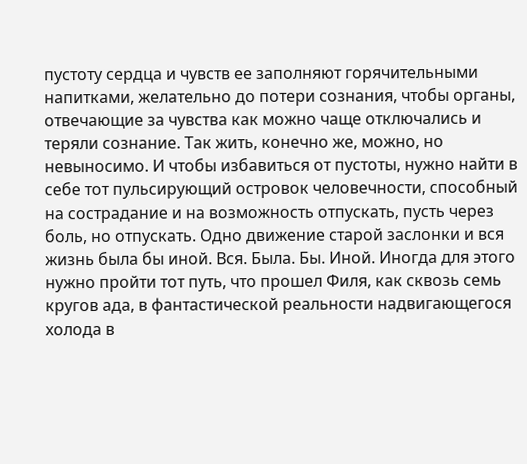пустоту сердца и чувств ее заполняют горячительными напитками, желательно до потери сознания, чтобы органы, отвечающие за чувства как можно чаще отключались и теряли сознание. Так жить, конечно же, можно, но невыносимо. И чтобы избавиться от пустоты, нужно найти в себе тот пульсирующий островок человечности, способный на сострадание и на возможность отпускать, пусть через боль, но отпускать. Одно движение старой заслонки и вся жизнь была бы иной. Вся. Была. Бы. Иной. Иногда для этого нужно пройти тот путь, что прошел Филя, как сквозь семь кругов ада, в фантастической реальности надвигающегося холода в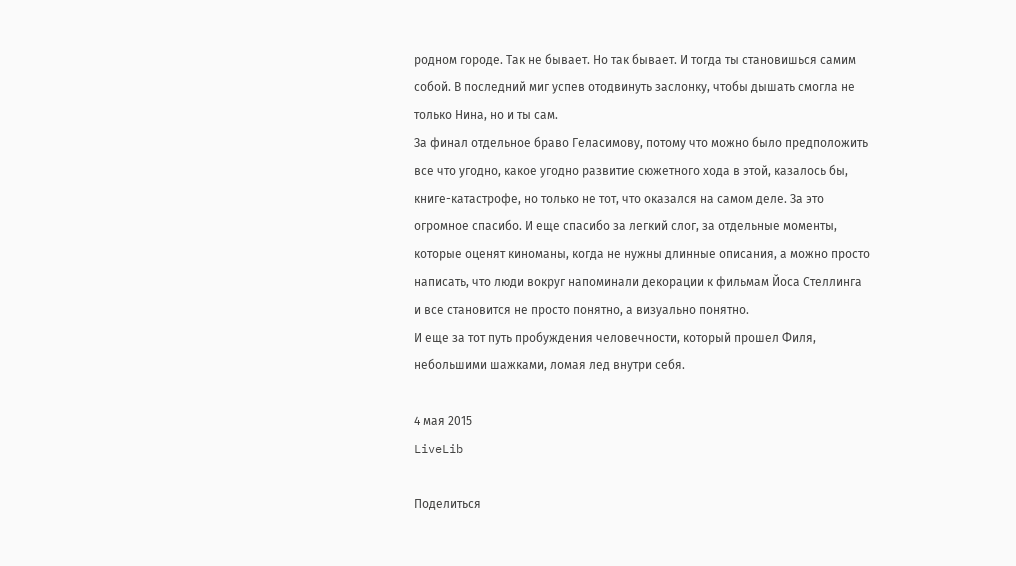родном городе. Так не бывает. Но так бывает. И тогда ты становишься самим собой. В последний миг успев отодвинуть заслонку, чтобы дышать смогла не только Нина, но и ты сам.
За финал отдельное браво Геласимову, потому что можно было предположить все что угодно, какое угодно развитие сюжетного хода в этой, казалось бы, книге-катастрофе, но только не тот, что оказался на самом деле. За это огромное спасибо. И еще спасибо за легкий слог, за отдельные моменты, которые оценят киноманы, когда не нужны длинные описания, а можно просто написать, что люди вокруг напоминали декорации к фильмам Йоса Стеллинга и все становится не просто понятно, а визуально понятно.
И еще за тот путь пробуждения человечности, который прошел Филя, небольшими шажками, ломая лед внутри себя.

4 мая 2015
LiveLib

Поделиться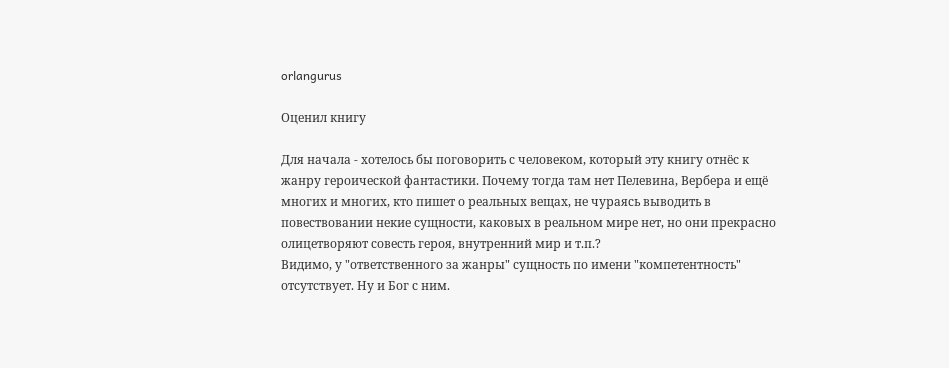orlangurus

Оценил книгу

Для начала - хотелось бы поговорить с человеком, который эту книгу отнёс к жанру героической фантастики. Почему тогда там нет Пелевина, Вербера и ещё многих и многих, кто пишет о реальных вещах, не чураясь выводить в повествовании некие сущности, каковых в реальном мире нет, но они прекрасно олицетворяют совесть героя, внутренний мир и т.п.?
Видимо, у "ответственного за жанры" сущность по имени "компетентность" отсутствует. Ну и Бог с ним.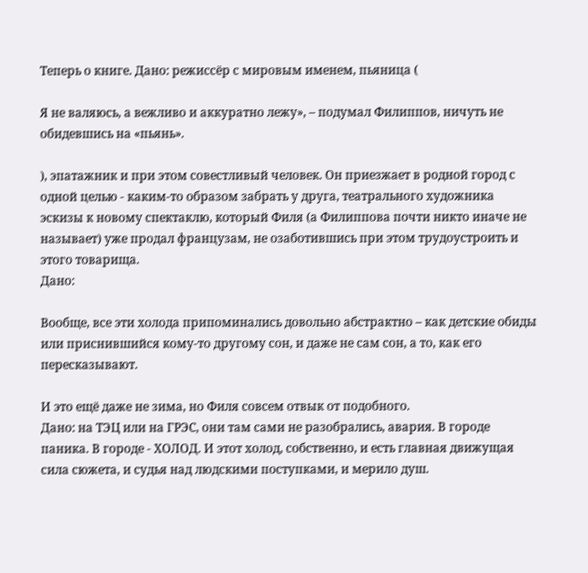Теперь о книге. Дано: режиссёр с мировым именем, пьяница (

Я не валяюсь, а вежливо и аккуратно лежу», – подумал Филиппов, ничуть не обидевшись на «пьянь».

), эпатажник и при этом совестливый человек. Он приезжает в родной город с одной целью - каким-то образом забрать у друга, театрального художника эскизы к новому спектаклю, который Филя (а Филиппова почти никто иначе не называет) уже продал французам, не озаботившись при этом трудоустроить и этого товарища.
Дано:

Вообще, все эти холода припоминались довольно абстрактно – как детские обиды или приснившийся кому-то другому сон, и даже не сам сон, а то, как его пересказывают.

И это ещё даже не зима, но Филя совсем отвык от подобного.
Дано: на ТЭЦ или на ГРЭС, они там сами не разобрались, авария. В городе паника. В городе - ХОЛОД. И этот холод, собственно, и есть главная движущая сила сюжета, и судья над людскими поступками, и мерило душ.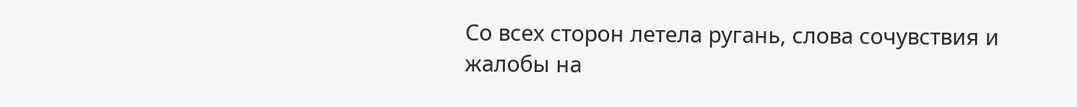Со всех сторон летела ругань, слова сочувствия и жалобы на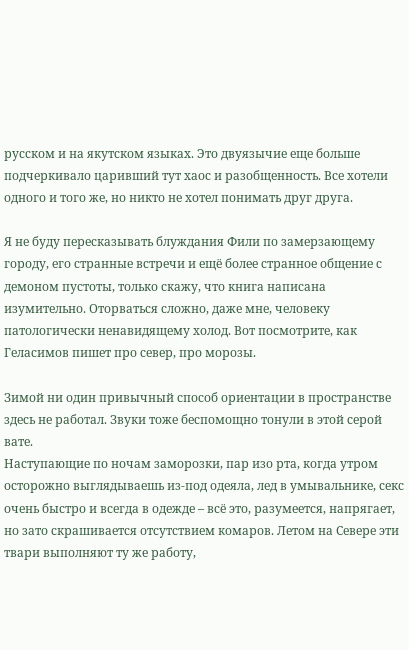русском и на якутском языках. Это двуязычие еще больше подчеркивало царивший тут хаос и разобщенность. Все хотели одного и того же, но никто не хотел понимать друг друга.

Я не буду пересказывать блуждания Фили по замерзающему городу, его странные встречи и ещё более странное общение с демоном пустоты, только скажу, что книга написана изумительно. Оторваться сложно, даже мне, человеку патологически ненавидящему холод. Вот посмотрите, как Геласимов пишет про север, про морозы.

Зимой ни один привычный способ ориентации в пространстве здесь не работал. Звуки тоже беспомощно тонули в этой серой вате.
Наступающие по ночам заморозки, пар изо рта, когда утром осторожно выглядываешь из-под одеяла, лед в умывальнике, секс очень быстро и всегда в одежде – всё это, разумеется, напрягает, но зато скрашивается отсутствием комаров. Летом на Севере эти твари выполняют ту же работу,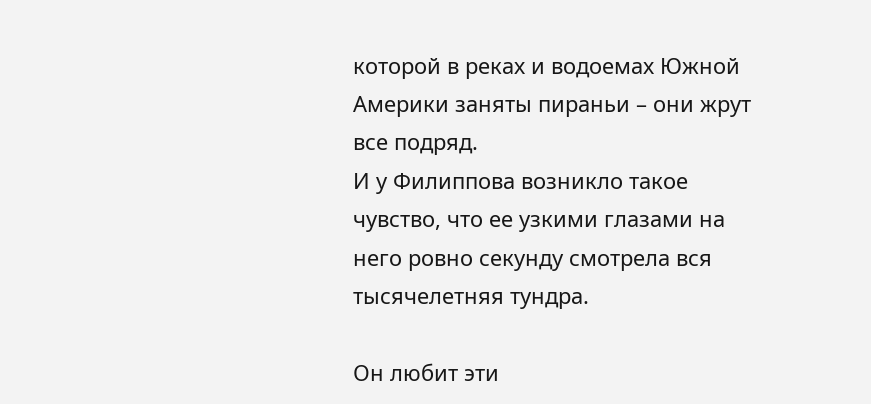которой в реках и водоемах Южной Америки заняты пираньи – они жрут все подряд.
И у Филиппова возникло такое чувство, что ее узкими глазами на него ровно секунду смотрела вся тысячелетняя тундра.

Он любит эти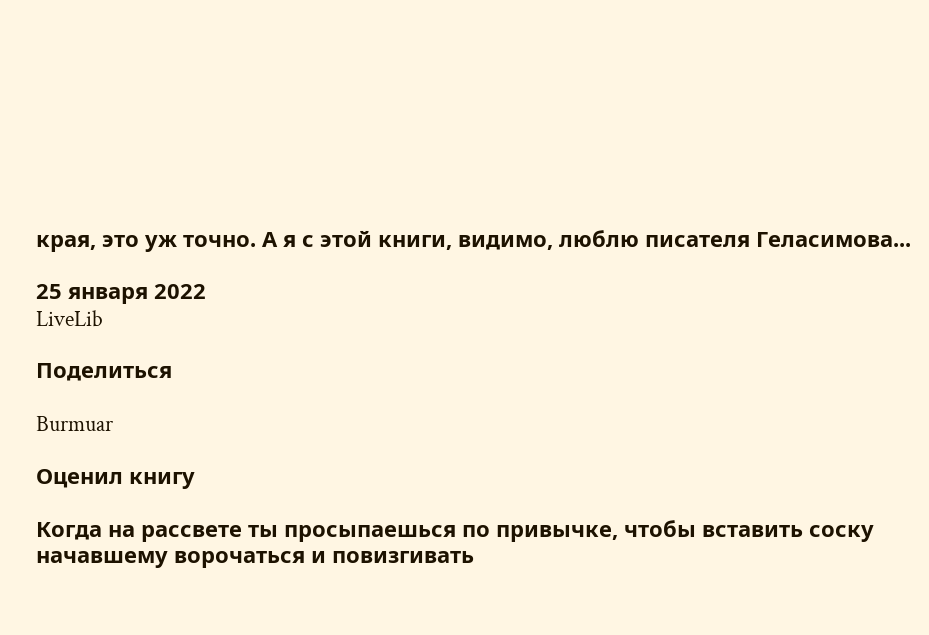края, это уж точно. А я с этой книги, видимо, люблю писателя Геласимова...

25 января 2022
LiveLib

Поделиться

Burmuar

Оценил книгу

Когда на рассвете ты просыпаешься по привычке, чтобы вставить соску начавшему ворочаться и повизгивать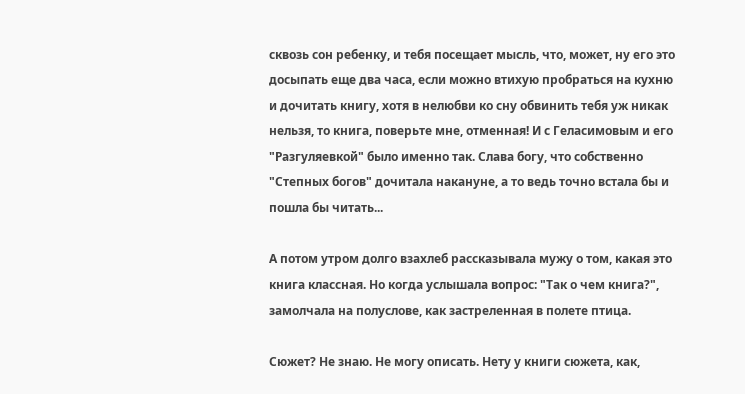сквозь сон ребенку, и тебя посещает мысль, что, может, ну его это досыпать еще два часа, если можно втихую пробраться на кухню и дочитать книгу, хотя в нелюбви ко сну обвинить тебя уж никак нельзя, то книга, поверьте мне, отменная! И с Геласимовым и его "Разгуляевкой" было именно так. Слава богу, что собственно "Степных богов" дочитала накануне, а то ведь точно встала бы и пошла бы читать...

А потом утром долго взахлеб рассказывала мужу о том, какая это книга классная. Но когда услышала вопрос: "Так о чем книга?", замолчала на полуслове, как застреленная в полете птица.

Сюжет? Не знаю. Не могу описать. Нету у книги сюжета, как,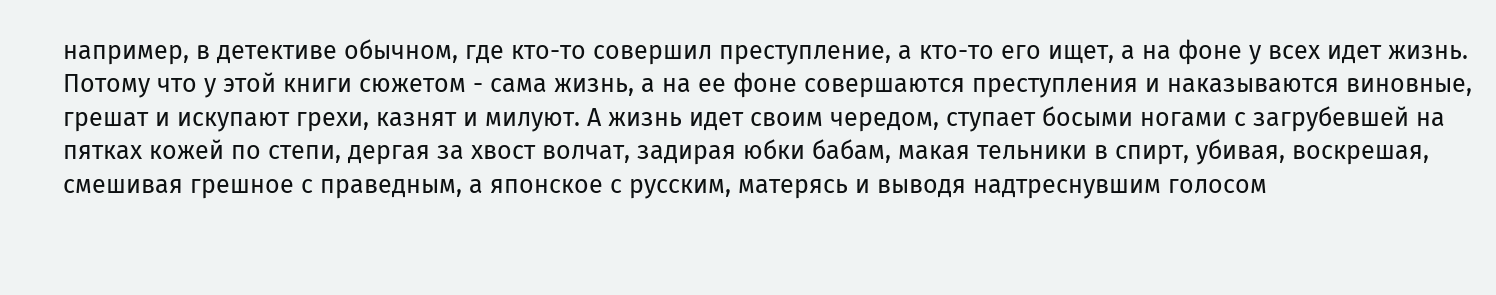например, в детективе обычном, где кто-то совершил преступление, а кто-то его ищет, а на фоне у всех идет жизнь. Потому что у этой книги сюжетом - сама жизнь, а на ее фоне совершаются преступления и наказываются виновные, грешат и искупают грехи, казнят и милуют. А жизнь идет своим чередом, ступает босыми ногами с загрубевшей на пятках кожей по степи, дергая за хвост волчат, задирая юбки бабам, макая тельники в спирт, убивая, воскрешая, смешивая грешное с праведным, а японское с русским, матерясь и выводя надтреснувшим голосом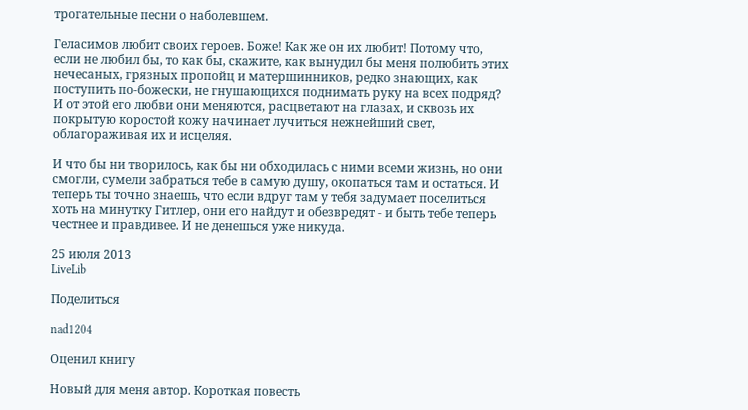трогательные песни о наболевшем.

Геласимов любит своих героев. Боже! Как же он их любит! Потому что, если не любил бы, то как бы, скажите, как вынудил бы меня полюбить этих нечесаных, грязных пропойц и матершинников, редко знающих, как поступить по-божески, не гнушающихся поднимать руку на всех подряд? И от этой его любви они меняются, расцветают на глазах, и сквозь их покрытую коростой кожу начинает лучиться нежнейший свет, облагораживая их и исцеляя.

И что бы ни творилось, как бы ни обходилась с ними всеми жизнь, но они смогли, сумели забраться тебе в самую душу, окопаться там и остаться. И теперь ты точно знаешь, что если вдруг там у тебя задумает поселиться хоть на минутку Гитлер, они его найдут и обезвредят - и быть тебе теперь честнее и правдивее. И не денешься уже никуда.

25 июля 2013
LiveLib

Поделиться

nad1204

Оценил книгу

Новый для меня автор. Короткая повесть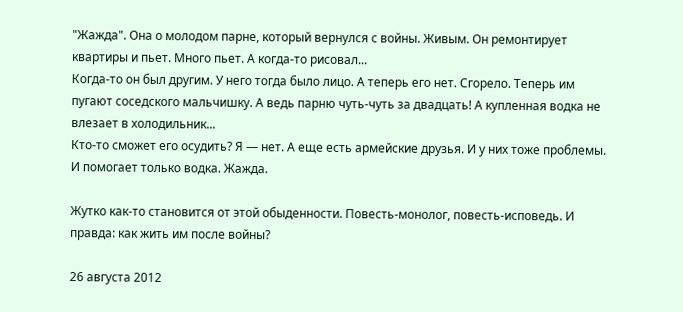"Жажда". Она о молодом парне, который вернулся с войны. Живым. Он ремонтирует квартиры и пьет. Много пьет. А когда-то рисовал...
Когда-то он был другим. У него тогда было лицо. А теперь его нет. Сгорело. Теперь им пугают соседского мальчишку. А ведь парню чуть-чуть за двадцать! А купленная водка не влезает в холодильник...
Кто-то сможет его осудить? Я — нет. А еще есть армейские друзья. И у них тоже проблемы. И помогает только водка. Жажда.

Жутко как-то становится от этой обыденности. Повесть-монолог, повесть-исповедь. И правда: как жить им после войны?

26 августа 2012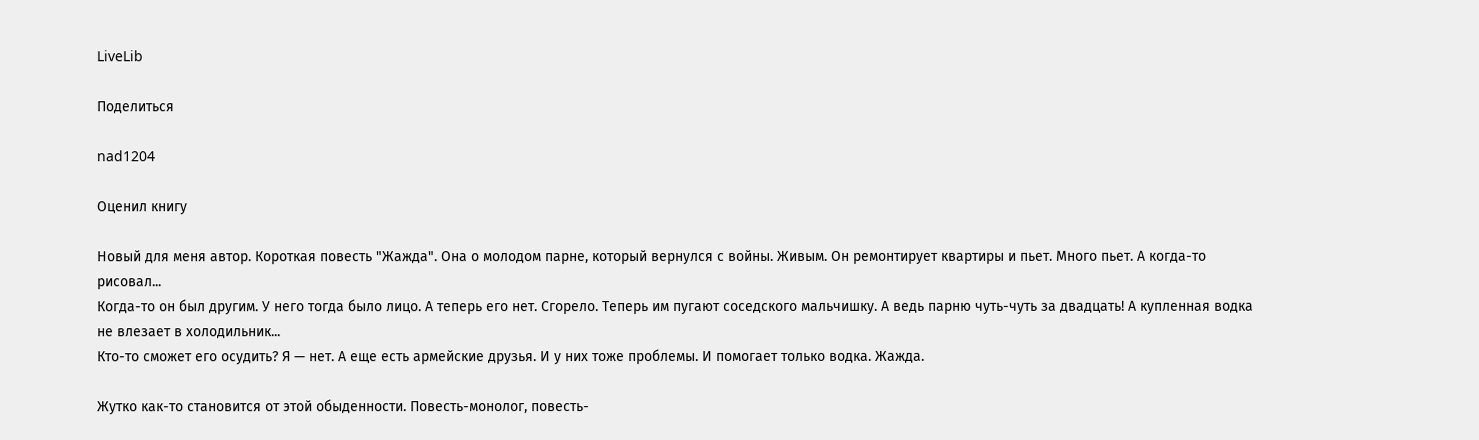LiveLib

Поделиться

nad1204

Оценил книгу

Новый для меня автор. Короткая повесть "Жажда". Она о молодом парне, который вернулся с войны. Живым. Он ремонтирует квартиры и пьет. Много пьет. А когда-то рисовал...
Когда-то он был другим. У него тогда было лицо. А теперь его нет. Сгорело. Теперь им пугают соседского мальчишку. А ведь парню чуть-чуть за двадцать! А купленная водка не влезает в холодильник...
Кто-то сможет его осудить? Я — нет. А еще есть армейские друзья. И у них тоже проблемы. И помогает только водка. Жажда.

Жутко как-то становится от этой обыденности. Повесть-монолог, повесть-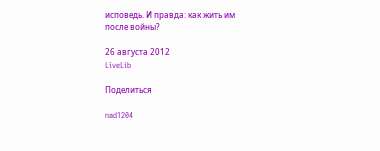исповедь. И правда: как жить им после войны?

26 августа 2012
LiveLib

Поделиться

nad1204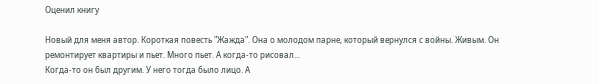Оценил книгу

Новый для меня автор. Короткая повесть "Жажда". Она о молодом парне, который вернулся с войны. Живым. Он ремонтирует квартиры и пьет. Много пьет. А когда-то рисовал...
Когда-то он был другим. У него тогда было лицо. А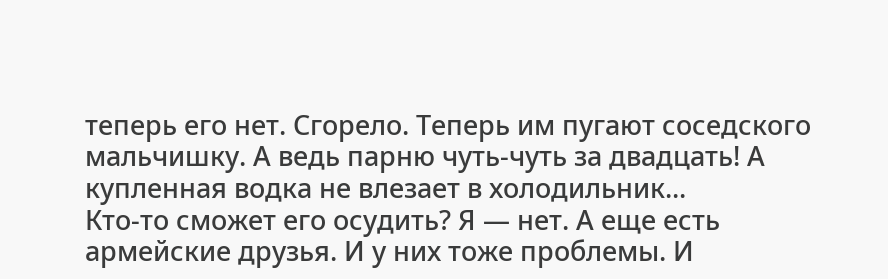теперь его нет. Сгорело. Теперь им пугают соседского мальчишку. А ведь парню чуть-чуть за двадцать! А купленная водка не влезает в холодильник...
Кто-то сможет его осудить? Я — нет. А еще есть армейские друзья. И у них тоже проблемы. И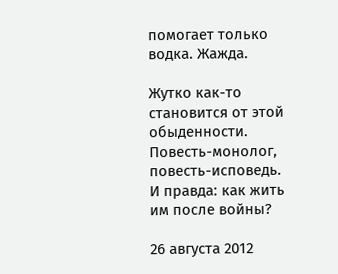помогает только водка. Жажда.

Жутко как-то становится от этой обыденности. Повесть-монолог, повесть-исповедь. И правда: как жить им после войны?

26 августа 2012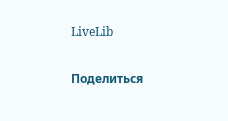LiveLib

Поделиться